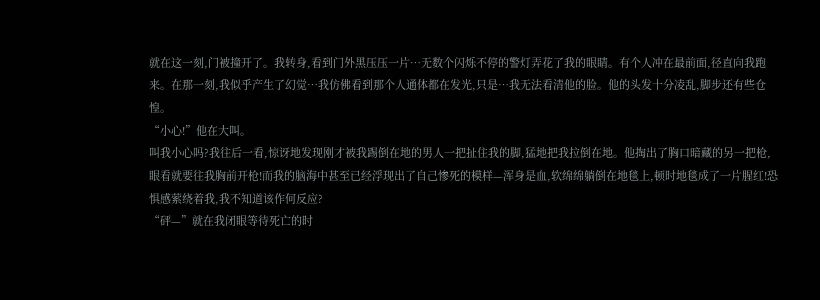就在这一刻,门被撞开了。我转身,看到门外黑压压一片…无数个闪烁不停的警灯弄花了我的眼睛。有个人冲在最前面,径直向我跑来。在那一刻,我似乎产生了幻觉…我仿佛看到那个人通体都在发光,只是…我无法看清他的脸。他的头发十分凌乱,脚步还有些仓惶。
“小心!”他在大叫。
叫我小心吗?我往后一看,惊讶地发现刚才被我踢倒在地的男人一把扯住我的脚,猛地把我拉倒在地。他掏出了胸口暗藏的另一把枪,眼看就要往我胸前开枪!而我的脑海中甚至已经浮现出了自己惨死的模样—浑身是血,软绵绵躺倒在地毯上,顿时地毯成了一片腥红!恐惧感萦绕着我,我不知道该作何反应?
“砰—”就在我闭眼等待死亡的时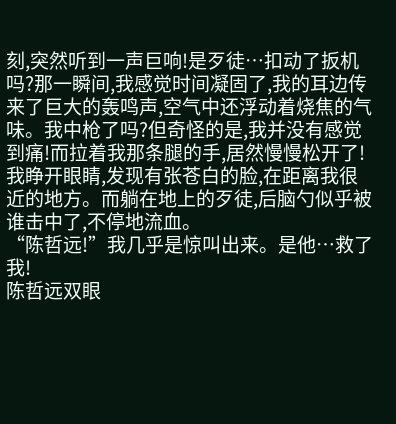刻,突然听到一声巨响!是歹徒…扣动了扳机吗?那一瞬间,我感觉时间凝固了,我的耳边传来了巨大的轰鸣声,空气中还浮动着烧焦的气味。我中枪了吗?但奇怪的是,我并没有感觉到痛!而拉着我那条腿的手,居然慢慢松开了!
我睁开眼睛,发现有张苍白的脸,在距离我很近的地方。而躺在地上的歹徒,后脑勺似乎被谁击中了,不停地流血。
“陈哲远!”我几乎是惊叫出来。是他…救了我!
陈哲远双眼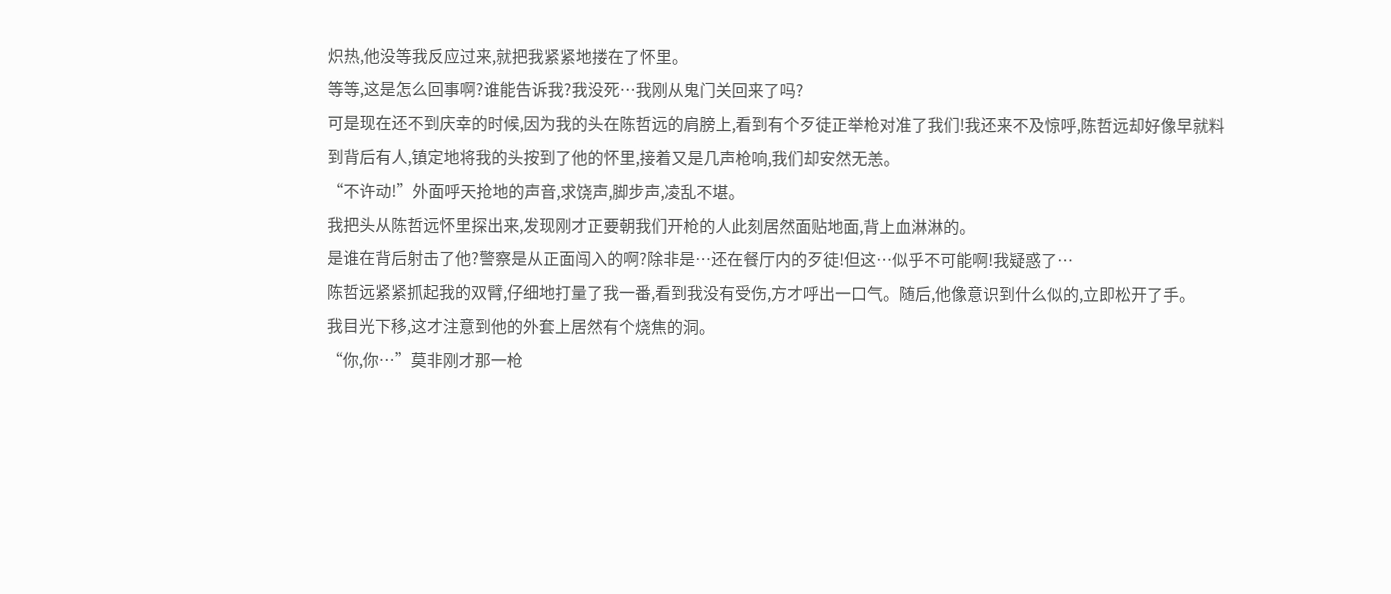炽热,他没等我反应过来,就把我紧紧地搂在了怀里。
等等,这是怎么回事啊?谁能告诉我?我没死…我刚从鬼门关回来了吗?
可是现在还不到庆幸的时候,因为我的头在陈哲远的肩膀上,看到有个歹徒正举枪对准了我们!我还来不及惊呼,陈哲远却好像早就料到背后有人,镇定地将我的头按到了他的怀里,接着又是几声枪响,我们却安然无恙。
“不许动!”外面呼天抢地的声音,求饶声,脚步声,凌乱不堪。
我把头从陈哲远怀里探出来,发现刚才正要朝我们开枪的人此刻居然面贴地面,背上血淋淋的。
是谁在背后射击了他?警察是从正面闯入的啊?除非是…还在餐厅内的歹徒!但这…似乎不可能啊!我疑惑了…
陈哲远紧紧抓起我的双臂,仔细地打量了我一番,看到我没有受伤,方才呼出一口气。随后,他像意识到什么似的,立即松开了手。
我目光下移,这才注意到他的外套上居然有个烧焦的洞。
“你,你…”莫非刚才那一枪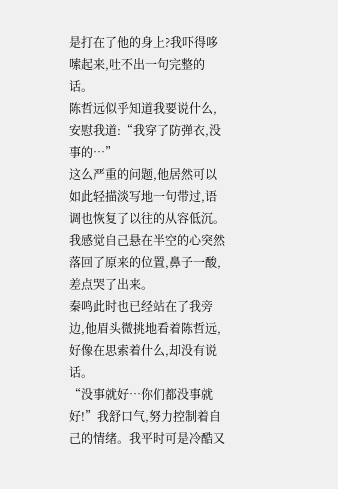是打在了他的身上?我吓得哆嗦起来,吐不出一句完整的话。
陈哲远似乎知道我要说什么,安慰我道:“我穿了防弹衣,没事的…”
这么严重的问题,他居然可以如此轻描淡写地一句带过,语调也恢复了以往的从容低沉。我感觉自己悬在半空的心突然落回了原来的位置,鼻子一酸,差点哭了出来。
秦鸣此时也已经站在了我旁边,他眉头微挑地看着陈哲远,好像在思索着什么,却没有说话。
“没事就好…你们都没事就好!”我舒口气,努力控制着自己的情绪。我平时可是冷酷又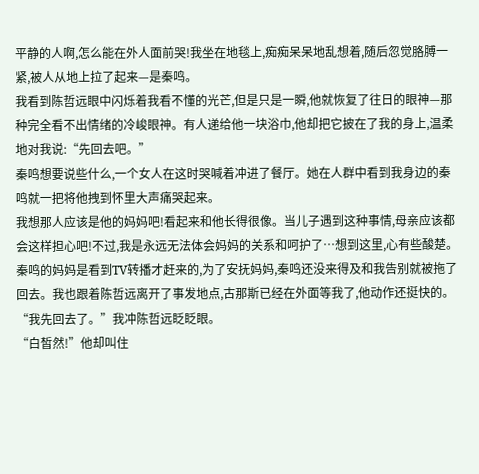平静的人啊,怎么能在外人面前哭!我坐在地毯上,痴痴呆呆地乱想着,随后忽觉胳膊一紧,被人从地上拉了起来—是秦鸣。
我看到陈哲远眼中闪烁着我看不懂的光芒,但是只是一瞬,他就恢复了往日的眼神—那种完全看不出情绪的冷峻眼神。有人递给他一块浴巾,他却把它披在了我的身上,温柔地对我说:“先回去吧。”
秦鸣想要说些什么,一个女人在这时哭喊着冲进了餐厅。她在人群中看到我身边的秦鸣就一把将他拽到怀里大声痛哭起来。
我想那人应该是他的妈妈吧!看起来和他长得很像。当儿子遇到这种事情,母亲应该都会这样担心吧!不过,我是永远无法体会妈妈的关系和呵护了…想到这里,心有些酸楚。
秦鸣的妈妈是看到TV转播才赶来的,为了安抚妈妈,秦鸣还没来得及和我告别就被拖了回去。我也跟着陈哲远离开了事发地点,古那斯已经在外面等我了,他动作还挺快的。
“我先回去了。”我冲陈哲远眨眨眼。
“白皙然!”他却叫住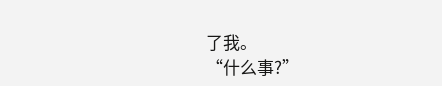了我。
“什么事?”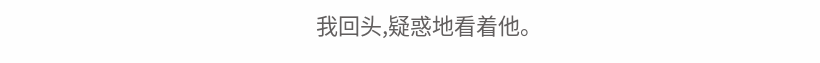我回头,疑惑地看着他。